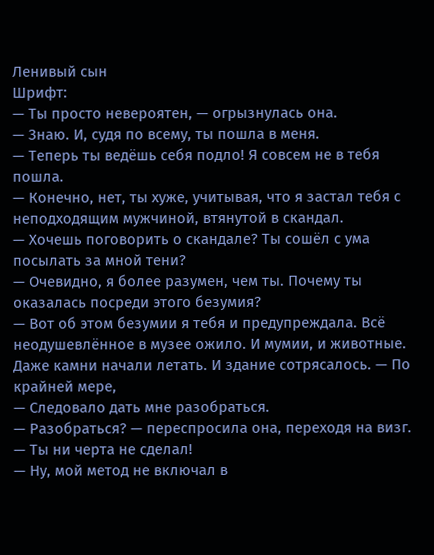Ленивый сын
Шрифт:
— Ты просто невероятен, — огрызнулась она.
— Знаю. И, судя по всему, ты пошла в меня.
— Теперь ты ведёшь себя подло! Я совсем не в тебя пошла.
— Конечно, нет, ты хуже, учитывая, что я застал тебя с неподходящим мужчиной, втянутой в скандал.
— Хочешь поговорить о скандале? Ты сошёл с ума посылать за мной тени?
— Очевидно, я более разумен, чем ты. Почему ты оказалась посреди этого безумия?
— Вот об этом безумии я тебя и предупреждала. Всё неодушевлённое в музее ожило. И мумии, и животные. Даже камни начали летать. И здание сотрясалось. — По крайней мере,
— Следовало дать мне разобраться.
— Разобраться? — переспросила она, переходя на визг. — Ты ни черта не сделал!
— Ну, мой метод не включал в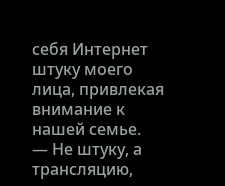себя Интернет штуку моего лица, привлекая внимание к нашей семье.
— Не штуку, а трансляцию,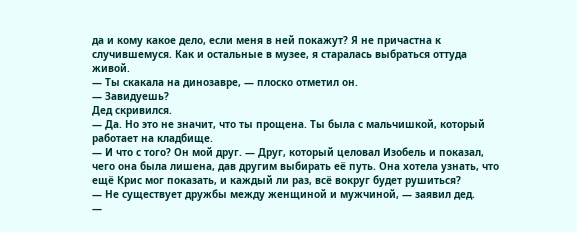да и кому какое дело, если меня в ней покажут? Я не причастна к случившемуся. Как и остальные в музее, я старалась выбраться оттуда живой.
— Ты скакала на динозавре, — плоско отметил он.
— Завидуешь?
Дед скривился.
— Да. Но это не значит, что ты прощена. Ты была с мальчишкой, который работает на кладбище.
— И что с того? Он мой друг. — Друг, который целовал Изобель и показал, чего она была лишена, дав другим выбирать её путь. Она хотела узнать, что ещё Крис мог показать, и каждый ли раз, всё вокруг будет рушиться?
— Не существует дружбы между женщиной и мужчиной, — заявил дед.
—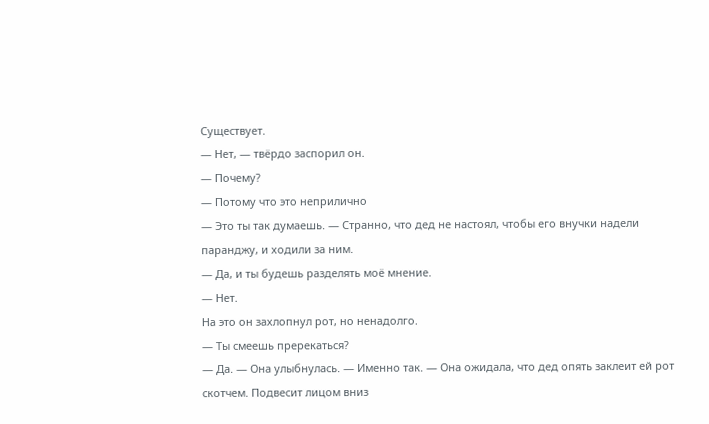Существует.
— Нет, — твёрдо заспорил он.
— Почему?
— Потому что это неприлично
— Это ты так думаешь. — Странно, что дед не настоял, чтобы его внучки надели паранджу, и ходили за ним.
— Да, и ты будешь разделять моё мнение.
— Нет.
На это он захлопнул рот, но ненадолго.
— Ты смеешь пререкаться?
— Да. — Она улыбнулась. — Именно так. — Она ожидала, что дед опять заклеит ей рот скотчем. Подвесит лицом вниз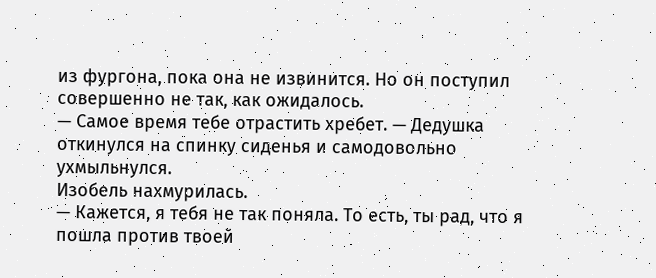из фургона, пока она не извинится. Но он поступил совершенно не так, как ожидалось.
— Самое время тебе отрастить хребет. — Дедушка откинулся на спинку сиденья и самодовольно ухмыльнулся.
Изобель нахмурилась.
— Кажется, я тебя не так поняла. То есть, ты рад, что я пошла против твоей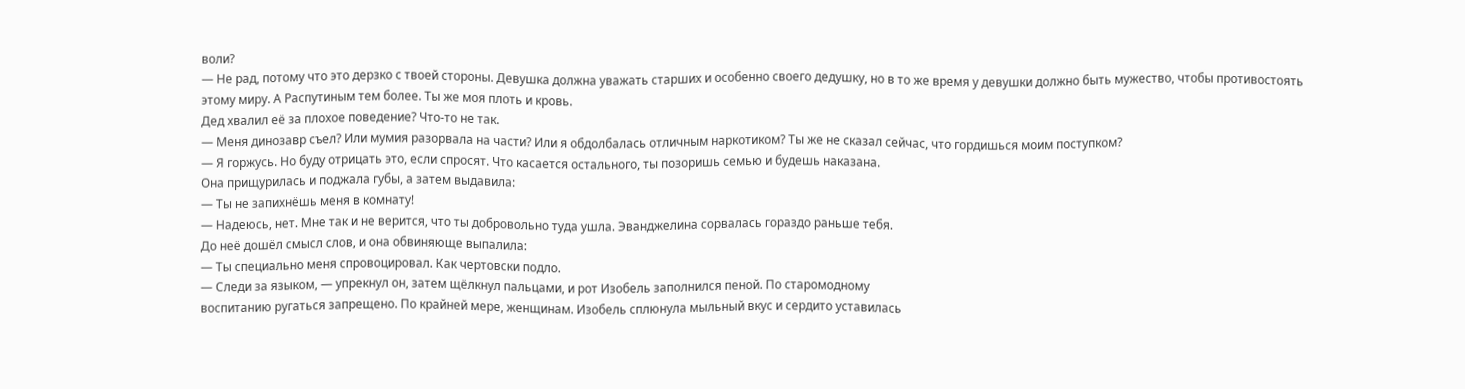воли?
— Не рад, потому что это дерзко с твоей стороны. Девушка должна уважать старших и особенно своего дедушку, но в то же время у девушки должно быть мужество, чтобы противостоять этому миру. А Распутиным тем более. Ты же моя плоть и кровь.
Дед хвалил её за плохое поведение? Что-то не так.
— Меня динозавр съел? Или мумия разорвала на части? Или я обдолбалась отличным наркотиком? Ты же не сказал сейчас, что гордишься моим поступком?
— Я горжусь. Но буду отрицать это, если спросят. Что касается остального, ты позоришь семью и будешь наказана.
Она прищурилась и поджала губы, а затем выдавила:
— Ты не запихнёшь меня в комнату!
— Надеюсь, нет. Мне так и не верится, что ты добровольно туда ушла. Эванджелина сорвалась гораздо раньше тебя.
До неё дошёл смысл слов, и она обвиняюще выпалила:
— Ты специально меня спровоцировал. Как чертовски подло.
— Следи за языком, — упрекнул он, затем щёлкнул пальцами, и рот Изобель заполнился пеной. По старомодному
воспитанию ругаться запрещено. По крайней мере, женщинам. Изобель сплюнула мыльный вкус и сердито уставилась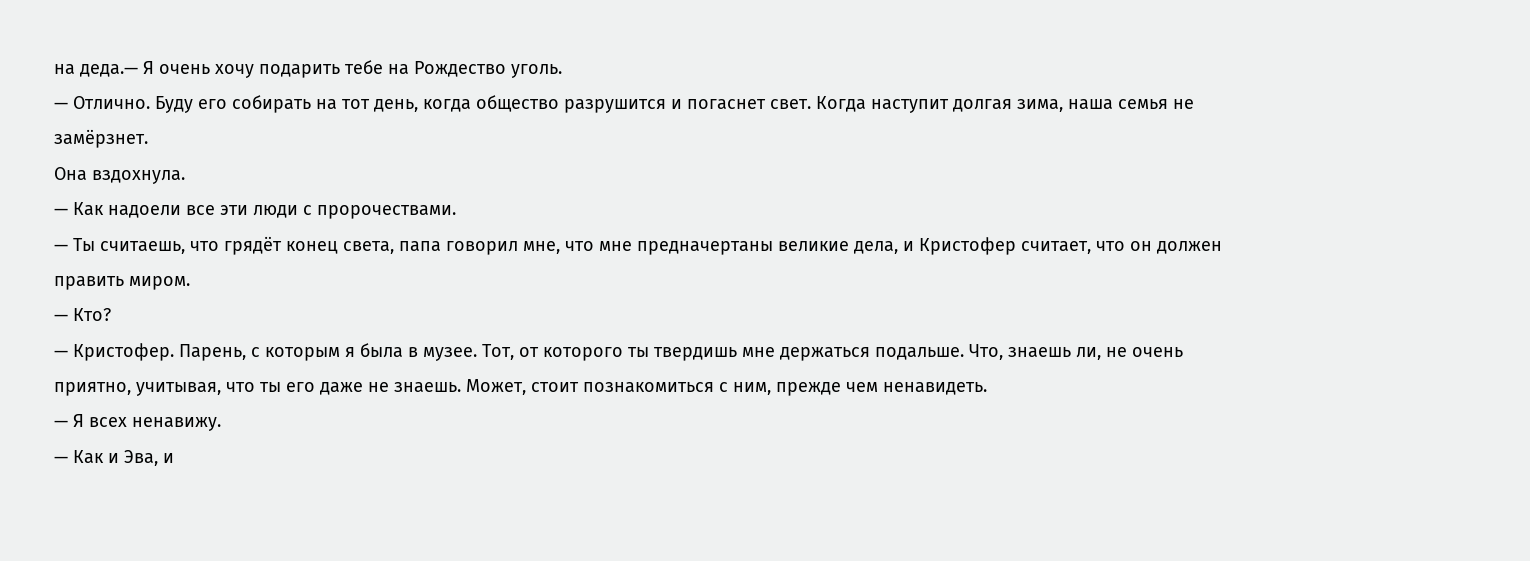на деда.— Я очень хочу подарить тебе на Рождество уголь.
— Отлично. Буду его собирать на тот день, когда общество разрушится и погаснет свет. Когда наступит долгая зима, наша семья не замёрзнет.
Она вздохнула.
— Как надоели все эти люди с пророчествами.
— Ты считаешь, что грядёт конец света, папа говорил мне, что мне предначертаны великие дела, и Кристофер считает, что он должен править миром.
— Кто?
— Кристофер. Парень, с которым я была в музее. Тот, от которого ты твердишь мне держаться подальше. Что, знаешь ли, не очень приятно, учитывая, что ты его даже не знаешь. Может, стоит познакомиться с ним, прежде чем ненавидеть.
— Я всех ненавижу.
— Как и Эва, и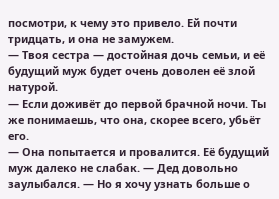посмотри, к чему это привело. Ей почти тридцать, и она не замужем.
— Твоя сестра — достойная дочь семьи, и её будущий муж будет очень доволен её злой натурой.
— Если доживёт до первой брачной ночи. Ты же понимаешь, что она, скорее всего, убьёт его.
— Она попытается и провалится. Её будущий муж далеко не слабак. — Дед довольно заулыбался. — Но я хочу узнать больше о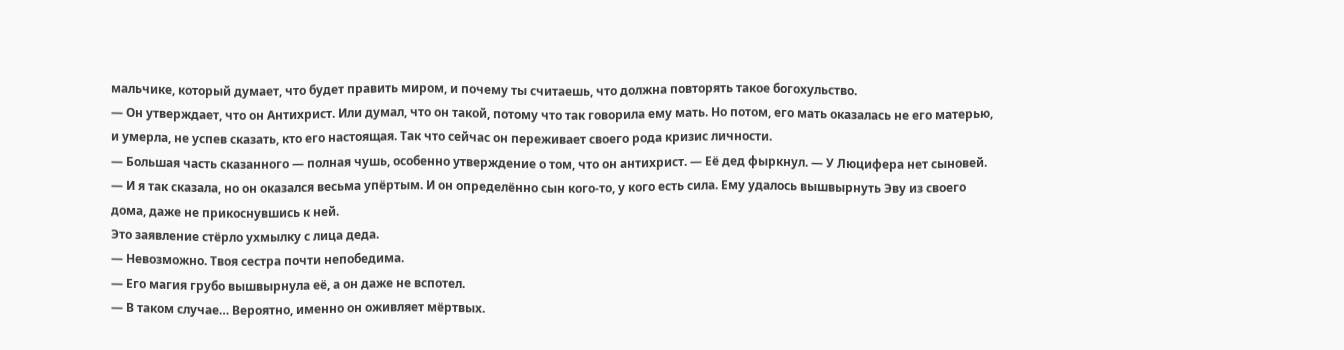мальчике, который думает, что будет править миром, и почему ты считаешь, что должна повторять такое богохульство.
— Он утверждает, что он Антихрист. Или думал, что он такой, потому что так говорила ему мать. Но потом, его мать оказалась не его матерью, и умерла, не успев сказать, кто его настоящая. Так что сейчас он переживает своего рода кризис личности.
— Большая часть сказанного — полная чушь, особенно утверждение о том, что он антихрист. — Её дед фыркнул. — У Люцифера нет сыновей.
— И я так сказала, но он оказался весьма упёртым. И он определённо сын кого-то, у кого есть сила. Ему удалось вышвырнуть Эву из своего дома, даже не прикоснувшись к ней.
Это заявление стёрло ухмылку с лица деда.
— Невозможно. Твоя сестра почти непобедима.
— Его магия грубо вышвырнула её, а он даже не вспотел.
— В таком случае… Вероятно, именно он оживляет мёртвых.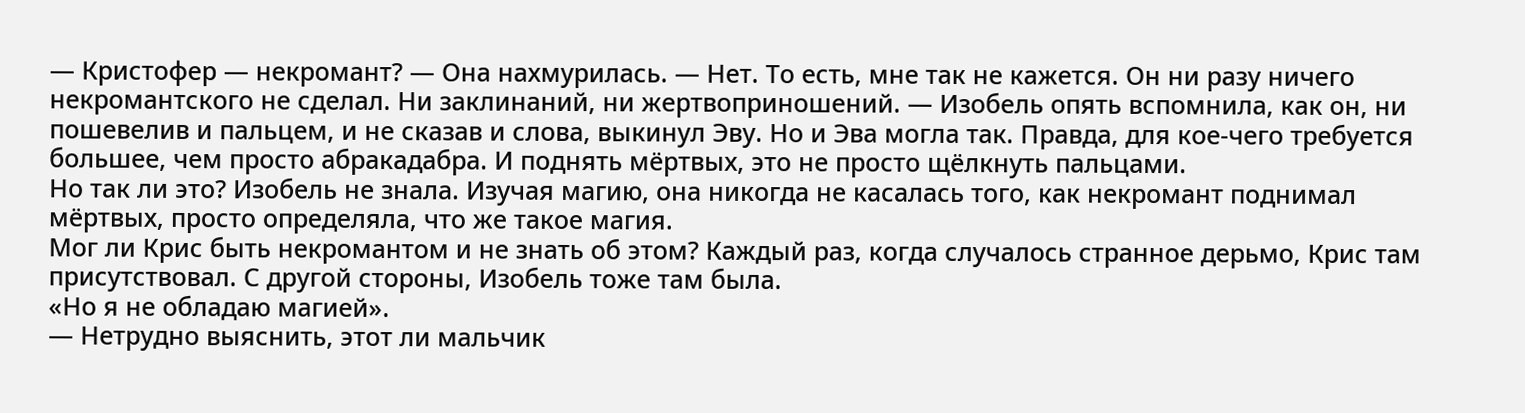— Кристофер — некромант? — Она нахмурилась. — Нет. То есть, мне так не кажется. Он ни разу ничего некромантского не сделал. Ни заклинаний, ни жертвоприношений. — Изобель опять вспомнила, как он, ни пошевелив и пальцем, и не сказав и слова, выкинул Эву. Но и Эва могла так. Правда, для кое-чего требуется большее, чем просто абракадабра. И поднять мёртвых, это не просто щёлкнуть пальцами.
Но так ли это? Изобель не знала. Изучая магию, она никогда не касалась того, как некромант поднимал мёртвых, просто определяла, что же такое магия.
Мог ли Крис быть некромантом и не знать об этом? Каждый раз, когда случалось странное дерьмо, Крис там присутствовал. С другой стороны, Изобель тоже там была.
«Но я не обладаю магией».
— Нетрудно выяснить, этот ли мальчик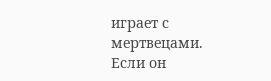играет с мертвецами. Если он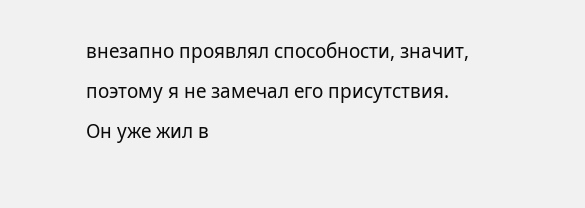внезапно проявлял способности, значит, поэтому я не замечал его присутствия. Он уже жил в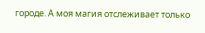городе. А моя магия отслеживает только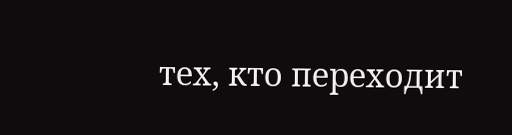тех, кто переходит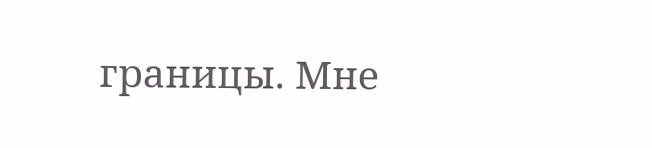границы. Мне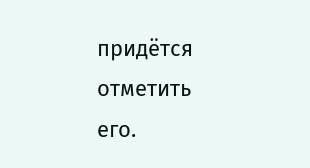придётся отметить его.